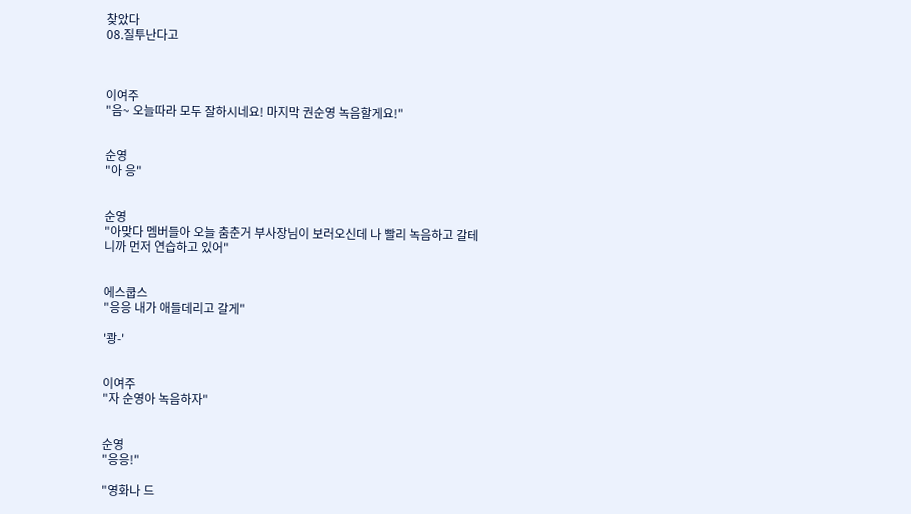찾았다
08.질투난다고



이여주
"음~ 오늘따라 모두 잘하시네요! 마지막 권순영 녹음할게요!"


순영
"아 응"


순영
"아맞다 멤버들아 오늘 춤춘거 부사장님이 보러오신데 나 빨리 녹음하고 갈테니까 먼저 연습하고 있어"


에스쿱스
"응응 내가 애들데리고 갈게"

'쾅-'


이여주
"자 순영아 녹음하자"


순영
"응응!"

"영화나 드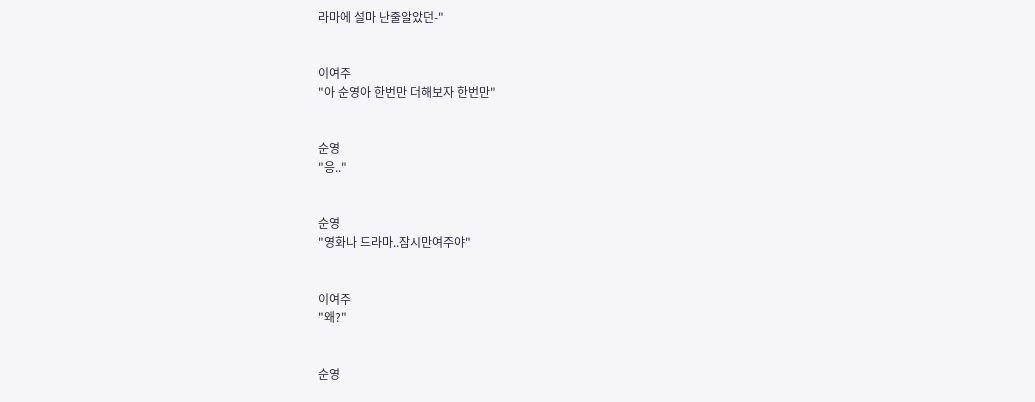라마에 설마 난줄알았던-"


이여주
"아 순영아 한번만 더해보자 한번만"


순영
"응.."


순영
"영화나 드라마..잠시만여주야"


이여주
"왜?"


순영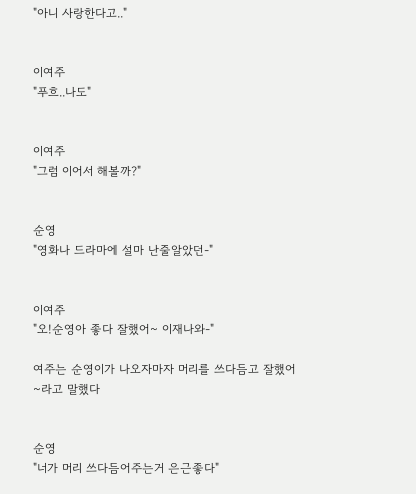"아니 사랑한다고.."


이여주
"푸흐..나도"


이여주
"그럼 이어서 해볼까?"


순영
"영화나 드라마에 설마 난줄알았던-"


이여주
"오!순영아 좋다 잘했어~ 이재나와-"

여주는 순영이가 나오자마자 머리를 쓰다듬고 잘했어~라고 말했다


순영
"너가 머리 쓰다듬어주는거 은근좋다"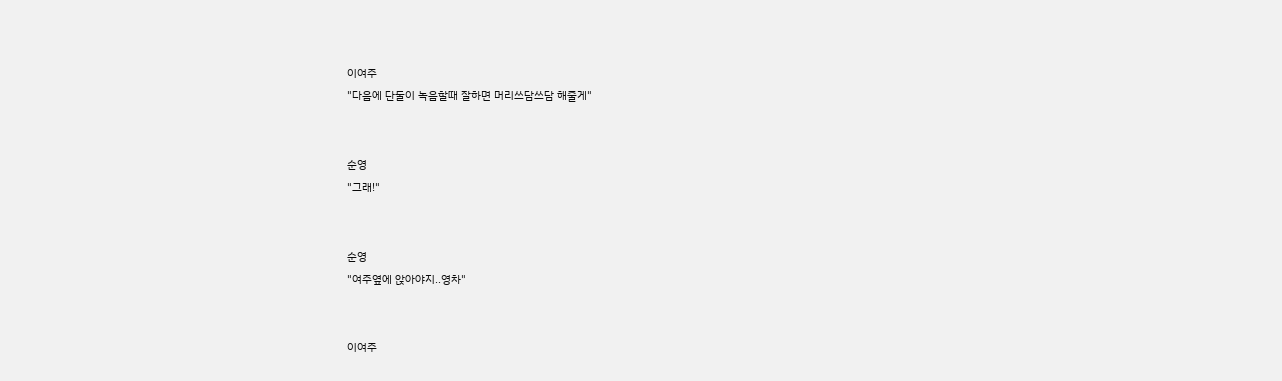이여주
"다음에 단둘이 녹음할때 잘하면 머리쓰담쓰담 해줄게"


순영
"그래!"


순영
"여주옆에 앉아야지..영차"


이여주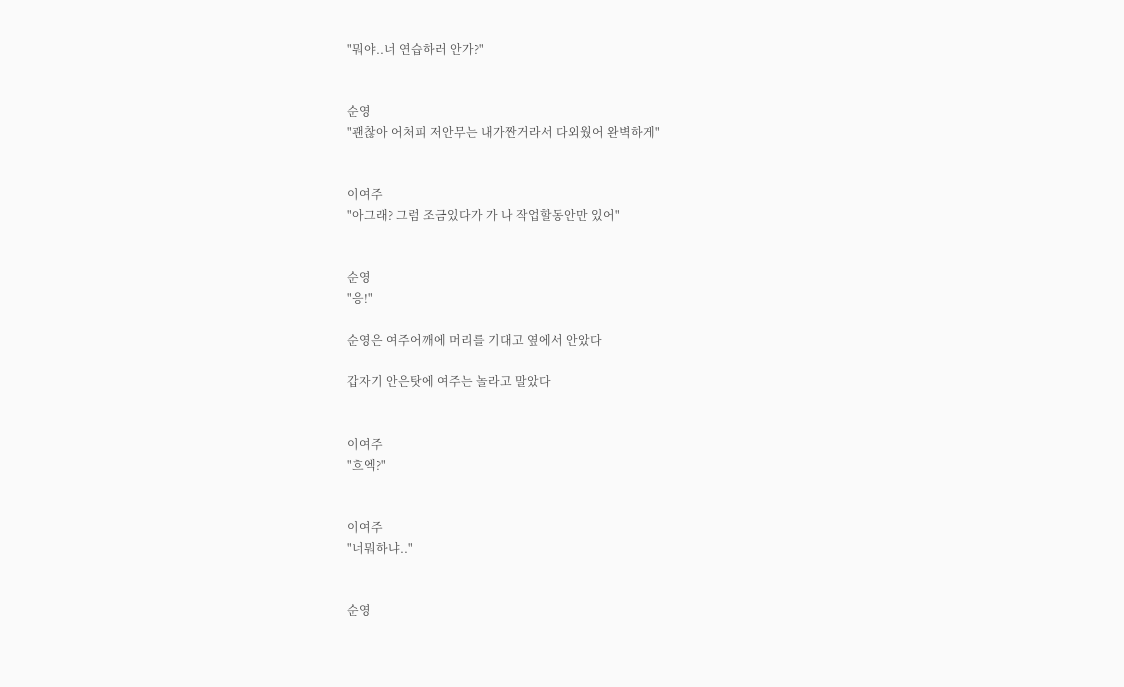"뭐야..너 연습하러 안가?"


순영
"괜찮아 어처피 저안무는 내가짠거라서 다외웠어 완벽하게"


이여주
"아그래? 그럼 조금있다가 가 나 작업할동안만 있어"


순영
"응!"

순영은 여주어깨에 머리를 기대고 옆에서 안았다

갑자기 안은탓에 여주는 놀라고 말았다


이여주
"흐엑?"


이여주
"너뭐하냐.."


순영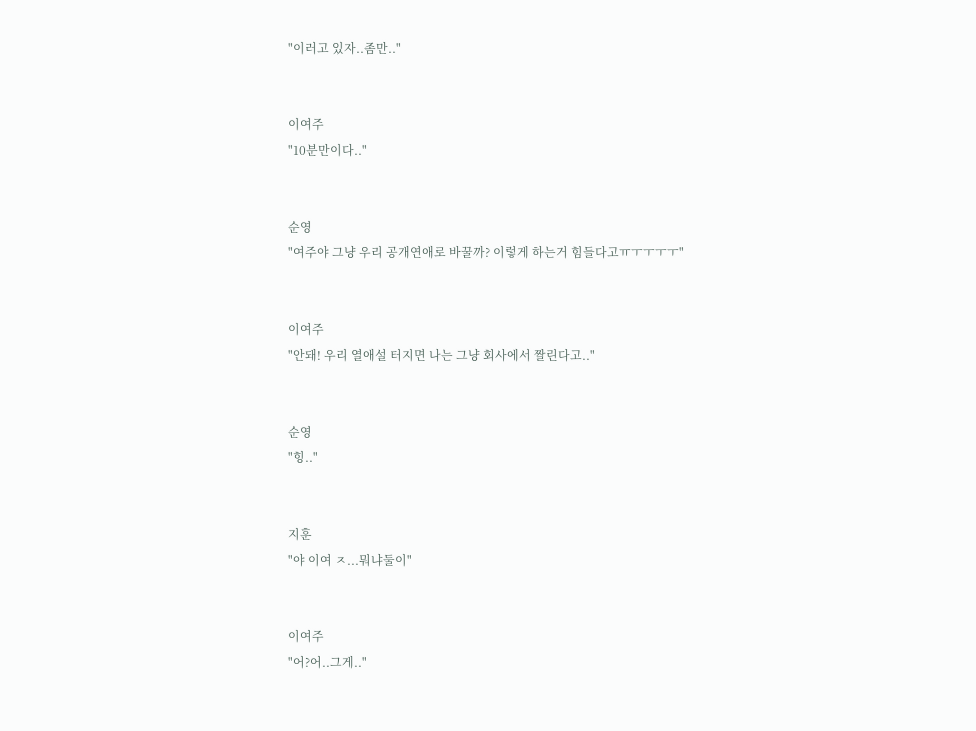"이러고 있자..좀만.."


이여주
"10분만이다.."


순영
"여주야 그냥 우리 공개연애로 바꿀까? 이렇게 하는거 힘들다고ㅠㅜㅜㅜㅜ"


이여주
"안돼! 우리 열애설 터지면 나는 그냥 회사에서 짤린다고.."


순영
"힝.."


지훈
"야 이여 ㅈ...뭐냐둘이"


이여주
"어?어..그게.."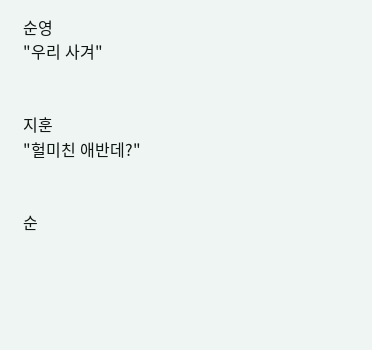순영
"우리 사겨"


지훈
"헐미친 애반데?"


순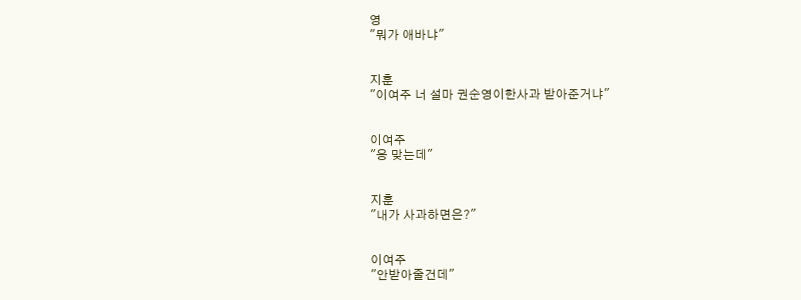영
"뭐가 애바냐"


지훈
"이여주 너 설마 권순영이한사과 받아준거냐"


이여주
"응 맞는데"


지훈
"내가 사과하면은?"


이여주
"안받아줄건데"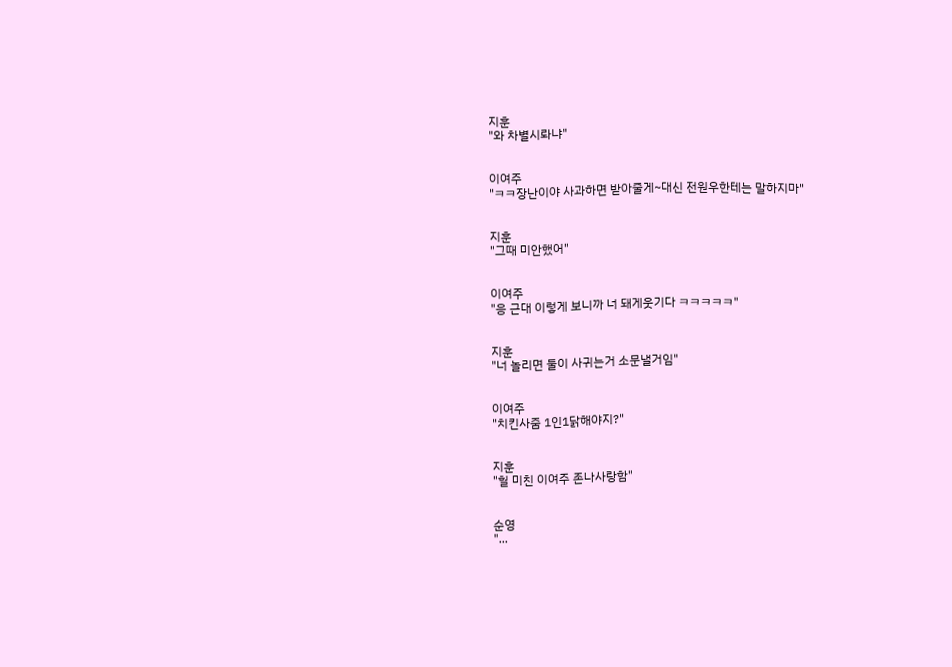지훈
"와 차별시롸냐"


이여주
"ㅋㅋ장난이야 사과하면 받아줄게~대신 전원우한테는 말하지마"


지훈
"그때 미안했어"


이여주
"응 근대 이렇게 보니까 너 돼게웃기다 ㅋㅋㅋㅋㅋ"


지훈
"너 놀리면 둘이 사귀는거 소문낼거임"


이여주
"치킨사줌 1인1닭해야지?"


지훈
"헐 미친 이여주 존나사랑함"


순영
"...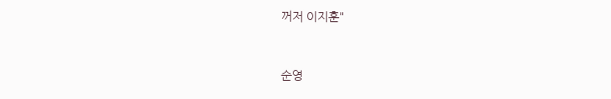꺼저 이지훈"


순영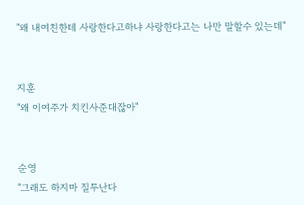"왜 내여친한테 사랑한다고하냐 사랑한다고는 나만 말할수 있는데"


지훈
"왜 이여주가 치킨사준대잖아"


순영
"그래도 하지마 질투난다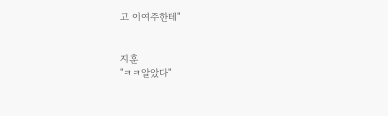고 이여주한테"


지훈
"ㅋㅋ알았다"